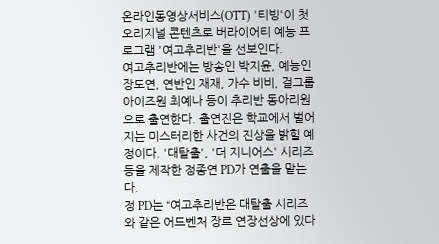온라인동영상서비스(OTT) '티빙'이 첫 오리지널 콘텐츠로 버라이어티 예능 프로그램 '여고추리반'을 선보인다.
여고추리반에는 방송인 박지윤, 예능인 장도연, 연반인 재재, 가수 비비, 걸그룹 아이즈원 최예나 등이 추리반 동아리원으로 출연한다. 출연진은 학교에서 벌어지는 미스터리한 사건의 진상을 밝힐 예정이다. '대탈출', '더 지니어스' 시리즈 등을 제작한 정종연 PD가 연출을 맡는다.
정 PD는 “여고추리반은 대탈출 시리즈와 같은 어드벤처 장르 연장선상에 있다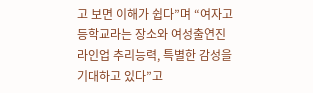고 보면 이해가 쉽다”며 “여자고등학교라는 장소와 여성출연진 라인업 추리능력, 특별한 감성을 기대하고 있다”고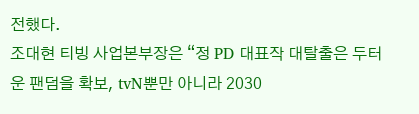전했다.
조대현 티빙 사업본부장은 “정 PD 대표작 대탈출은 두터운 팬덤을 확보, tvN뿐만 아니라 2030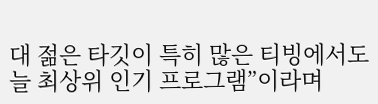대 젊은 타깃이 특히 많은 티빙에서도 늘 최상위 인기 프로그램”이라며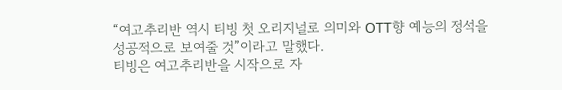“여고추리반 역시 티빙 첫 오리지널로 의미와 OTT향 예능의 정석을 성공적으로 보여줄 것”이라고 말했다.
티빙은 여고추리반을 시작으로 자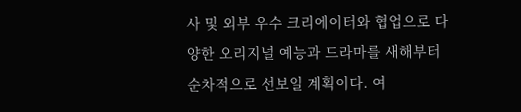사 및 외부 우수 크리에이터와 협업으로 다양한 오리지널 예능과 드라마를 새해부터 순차적으로 선보일 계획이다. 여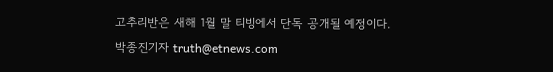고추리반은 새해 1월 말 티빙에서 단독 공개될 예정이다.
박종진기자 truth@etnews.com